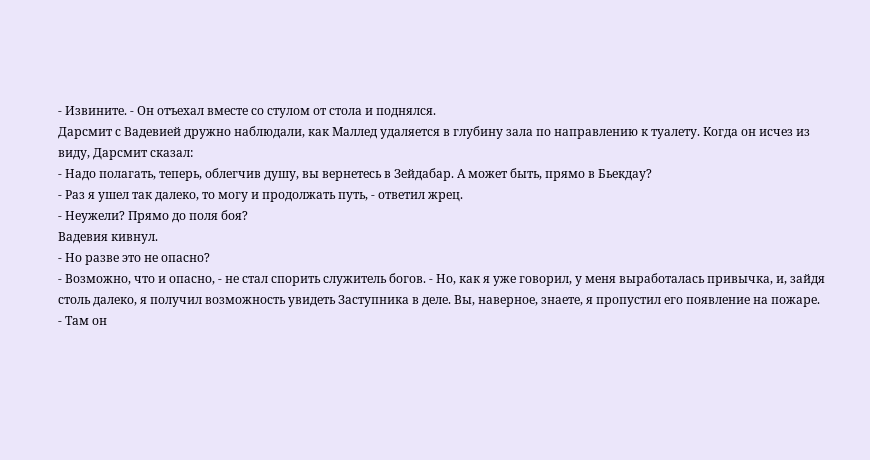- Извините. - Он отъехал вместе со стулом от стола и поднялся.
Дарсмит с Вадевией дружно наблюдали, как Маллед удаляется в глубину зала по направлению к туалету. Когда он исчез из виду, Дарсмит сказал:
- Надо полагать, теперь, облегчив душу, вы вернетесь в Зейдабар. А может быть, прямо в Бьекдау?
- Раз я ушел так далеко, то могу и продолжать путь, - ответил жрец.
- Неужели? Прямо до поля боя?
Вадевия кивнул.
- Но разве это не опасно?
- Возможно, что и опасно, - не стал спорить служитель богов. - Но, как я уже говорил, у меня выработалась привычка, и, зайдя столь далеко, я получил возможность увидеть Заступника в деле. Вы, наверное, знаете, я пропустил его появление на пожаре.
- Там он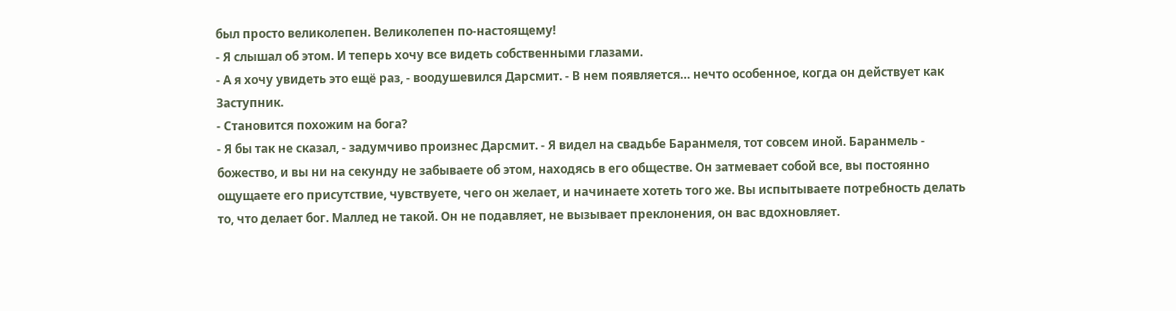был просто великолепен. Великолепен по-настоящему!
- Я слышал об этом. И теперь хочу все видеть собственными глазами.
- А я хочу увидеть это ещё раз, - воодушевился Дарсмит. - В нем появляется… нечто особенное, когда он действует как Заступник.
- Становится похожим на бога?
- Я бы так не сказал, - задумчиво произнес Дарсмит. - Я видел на свадьбе Баранмеля, тот совсем иной. Баранмель - божество, и вы ни на секунду не забываете об этом, находясь в его обществе. Он затмевает собой все, вы постоянно ощущаете его присутствие, чувствуете, чего он желает, и начинаете хотеть того же. Вы испытываете потребность делать то, что делает бог. Маллед не такой. Он не подавляет, не вызывает преклонения, он вас вдохновляет.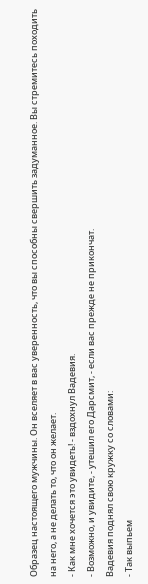Образец настоящего мужчины. Он вселяет в вас уверенность, что вы способны свершить задуманное. Вы стремитесь походить на него, а не делать то, что он желает.
- Как мне хочется это увидеть! - вздохнул Вадевия.
- Возможно, и увидите, - утешил его Дарсмит, - если вас прежде не прикончат.
Вадевия поднял свою кружку со словами:
- Так выпьем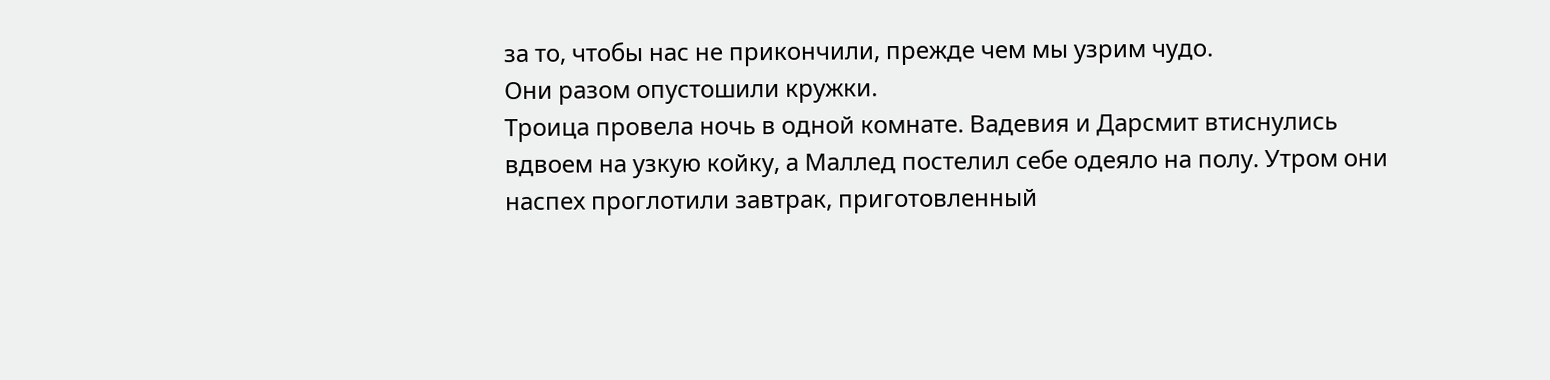за то, чтобы нас не прикончили, прежде чем мы узрим чудо.
Они разом опустошили кружки.
Троица провела ночь в одной комнате. Вадевия и Дарсмит втиснулись вдвоем на узкую койку, а Маллед постелил себе одеяло на полу. Утром они наспех проглотили завтрак, приготовленный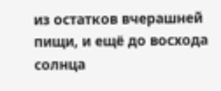из остатков вчерашней пищи, и ещё до восхода солнца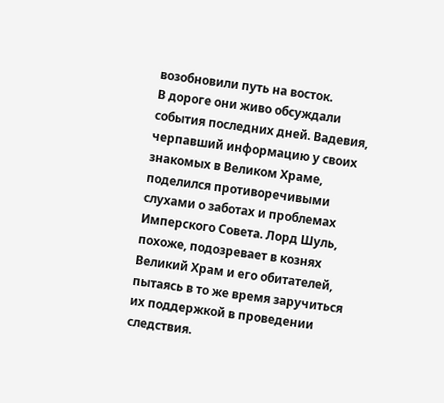возобновили путь на восток.
В дороге они живо обсуждали события последних дней. Вадевия, черпавший информацию у своих знакомых в Великом Храме, поделился противоречивыми слухами о заботах и проблемах Имперского Совета. Лорд Шуль, похоже, подозревает в кознях Великий Храм и его обитателей, пытаясь в то же время заручиться их поддержкой в проведении следствия.